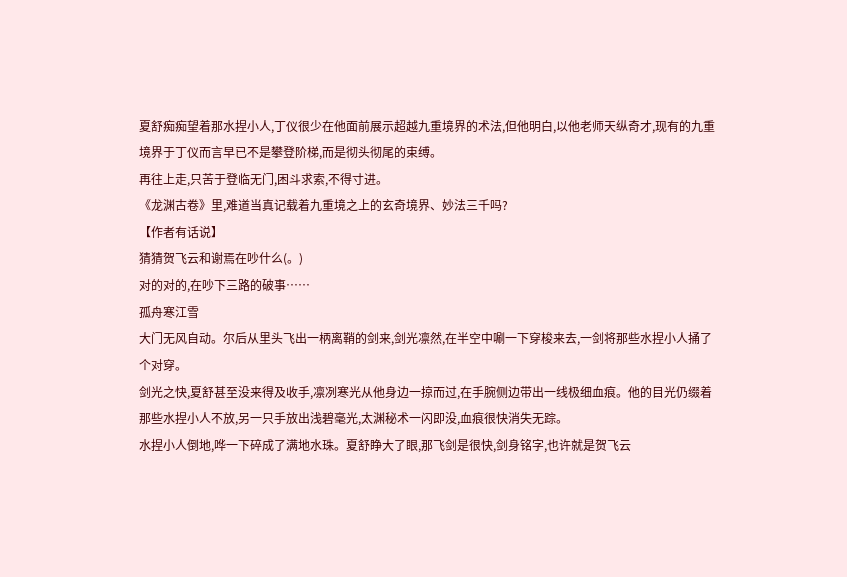夏舒痴痴望着那水捏小人,丁仪很少在他面前展示超越九重境界的术法,但他明白,以他老师天纵奇才,现有的九重境界于丁仪而言早已不是攀登阶梯,而是彻头彻尾的束缚。
再往上走,只苦于登临无门,困斗求索,不得寸进。
《龙渊古卷》里,难道当真记载着九重境之上的玄奇境界、妙法三千吗?
【作者有话说】
猜猜贺飞云和谢焉在吵什么(。)
对的对的,在吵下三路的破事……
孤舟寒江雪
大门无风自动。尔后从里头飞出一柄离鞘的剑来,剑光凛然,在半空中唰一下穿梭来去,一剑将那些水捏小人捅了个对穿。
剑光之快,夏舒甚至没来得及收手,凛冽寒光从他身边一掠而过,在手腕侧边带出一线极细血痕。他的目光仍缀着那些水捏小人不放,另一只手放出浅碧毫光,太渊秘术一闪即没,血痕很快消失无踪。
水捏小人倒地,哗一下碎成了满地水珠。夏舒睁大了眼,那飞剑是很快,剑身铭字,也许就是贺飞云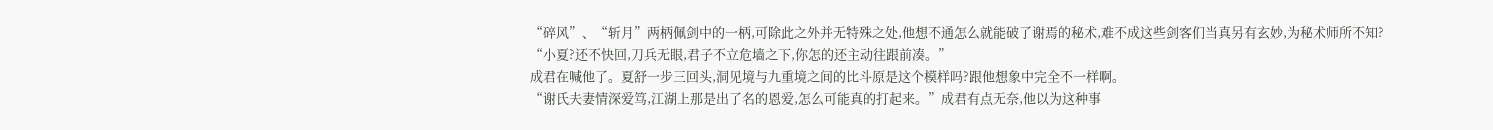“碎风”、“斩月”两柄佩剑中的一柄,可除此之外并无特殊之处,他想不通怎么就能破了谢焉的秘术,难不成这些剑客们当真另有玄妙,为秘术师所不知?
“小夏?还不快回,刀兵无眼,君子不立危墙之下,你怎的还主动往跟前凑。”
成君在喊他了。夏舒一步三回头,洞见境与九重境之间的比斗原是这个模样吗?跟他想象中完全不一样啊。
“谢氏夫妻情深爱笃,江湖上那是出了名的恩爱,怎么可能真的打起来。”成君有点无奈,他以为这种事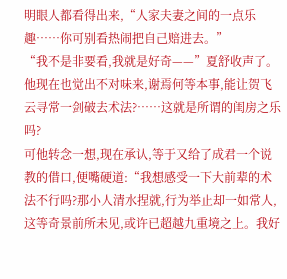明眼人都看得出来,“人家夫妻之间的一点乐趣……你可别看热闹把自己赔进去。”
“我不是非要看,我就是好奇——”夏舒收声了。他现在也觉出不对味来,谢焉何等本事,能让贺飞云寻常一剑破去术法?……这就是所谓的闺房之乐吗?
可他转念一想,现在承认,等于又给了成君一个说教的借口,便嘴硬道:“我想感受一下大前辈的术法不行吗?那小人清水捏就,行为举止却一如常人,这等奇景前所未见,或许已超越九重境之上。我好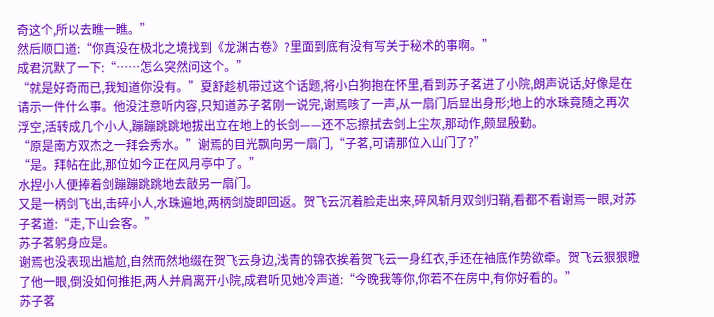奇这个,所以去瞧一瞧。”
然后顺口道:“你真没在极北之境找到《龙渊古卷》?里面到底有没有写关于秘术的事啊。”
成君沉默了一下:“……怎么突然问这个。”
“就是好奇而已,我知道你没有。”夏舒趁机带过这个话题,将小白狗抱在怀里,看到苏子茗进了小院,朗声说话,好像是在请示一件什么事。他没注意听内容,只知道苏子茗刚一说完,谢焉咳了一声,从一扇门后显出身形;地上的水珠竟随之再次浮空,活转成几个小人,蹦蹦跳跳地拔出立在地上的长剑——还不忘擦拭去剑上尘灰,那动作,颇显殷勤。
“原是南方双杰之一拜会秀水。”谢焉的目光飘向另一扇门,“子茗,可请那位入山门了?”
“是。拜帖在此,那位如今正在风月亭中了。”
水捏小人便捧着剑蹦蹦跳跳地去敲另一扇门。
又是一柄剑飞出,击碎小人,水珠遍地,两柄剑旋即回返。贺飞云沉着脸走出来,碎风斩月双剑归鞘,看都不看谢焉一眼,对苏子茗道:“走,下山会客。”
苏子茗躬身应是。
谢焉也没表现出尴尬,自然而然地缀在贺飞云身边,浅青的锦衣挨着贺飞云一身红衣,手还在袖底作势欲牵。贺飞云狠狠瞪了他一眼,倒没如何推拒,两人并肩离开小院,成君听见她冷声道:“今晚我等你,你若不在房中,有你好看的。”
苏子茗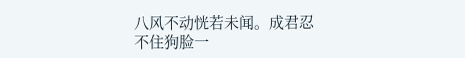八风不动恍若未闻。成君忍不住狗脸一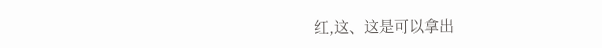红,这、这是可以拿出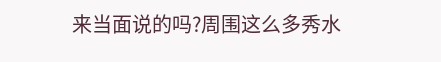来当面说的吗?周围这么多秀水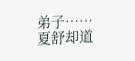弟子……
夏舒却道